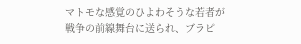マトモな感覚のひよわそうな若者が戦争の前線舞台に送られ、ブラピ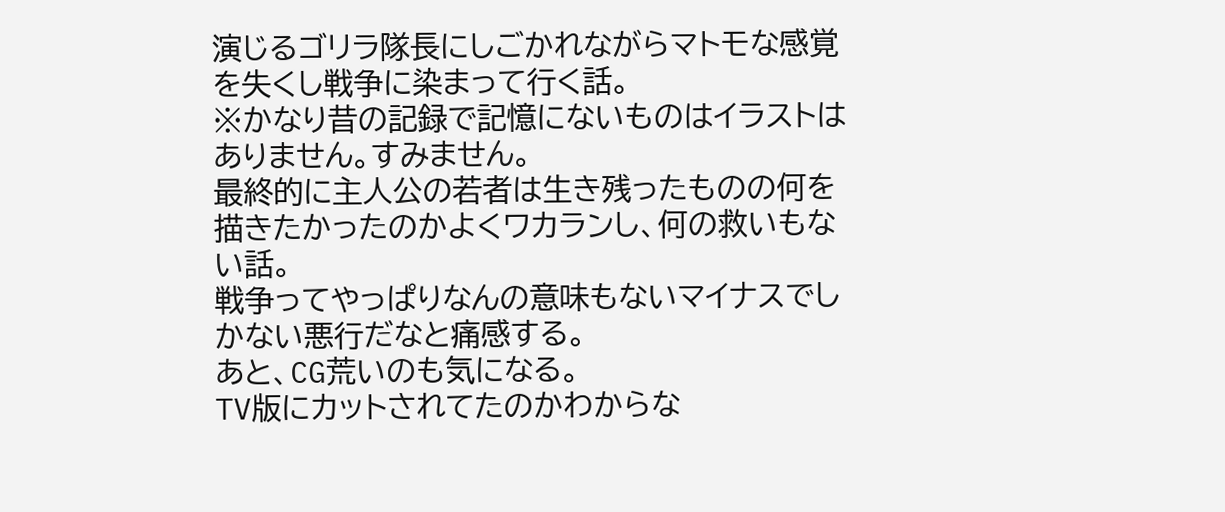演じるゴリラ隊長にしごかれながらマトモな感覚を失くし戦争に染まって行く話。
※かなり昔の記録で記憶にないものはイラストはありません。すみません。
最終的に主人公の若者は生き残ったものの何を描きたかったのかよくワカランし、何の救いもない話。
戦争ってやっぱりなんの意味もないマイナスでしかない悪行だなと痛感する。
あと、CG荒いのも気になる。
TV版にカットされてたのかわからな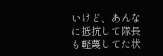いけど、あんなに抵抗して隊長も軽蔑してた状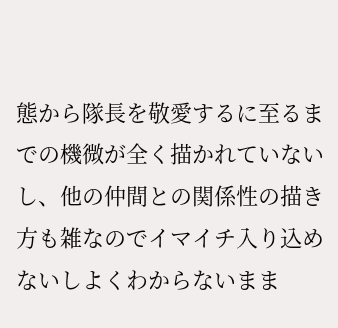態から隊長を敬愛するに至るまでの機微が全く描かれていないし、他の仲間との関係性の描き方も雑なのでイマイチ入り込めないしよくわからないまま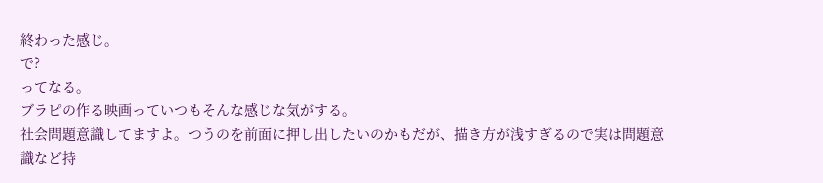終わった感じ。
で?
ってなる。
ブラピの作る映画っていつもそんな感じな気がする。
社会問題意識してますよ。つうのを前面に押し出したいのかもだが、描き方が浅すぎるので実は問題意識など持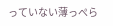っていない薄っぺら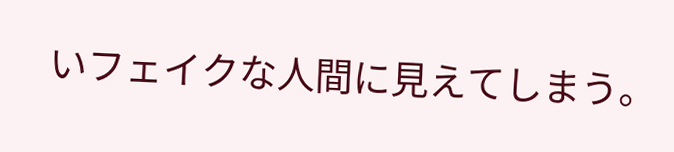いフェイクな人間に見えてしまう。